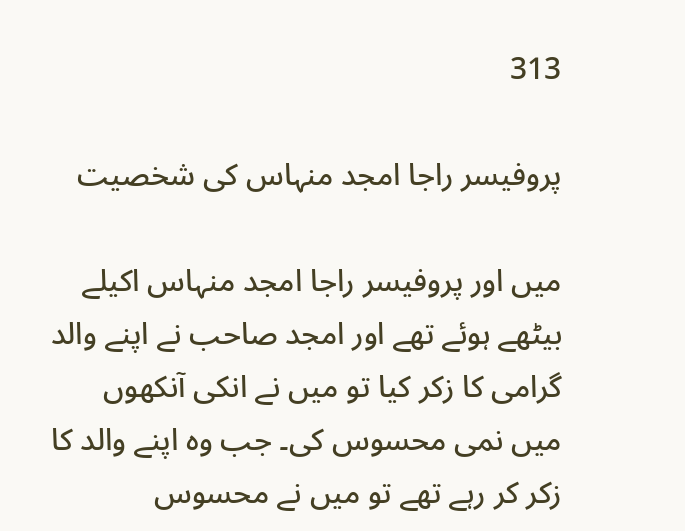313

پروفیسر راجا امجد منہاس کی شخصیت

میں اور پروفیسر راجا امجد منہاس اکیلے بیٹھے ہوئے تھے اور امجد صاحب نے اپنے والد گرامی کا زکر کیا تو میں نے انکی آنکھوں میں نمی محسوس کی۔ جب وہ اپنے والد کا زکر کر رہے تھے تو میں نے محسوس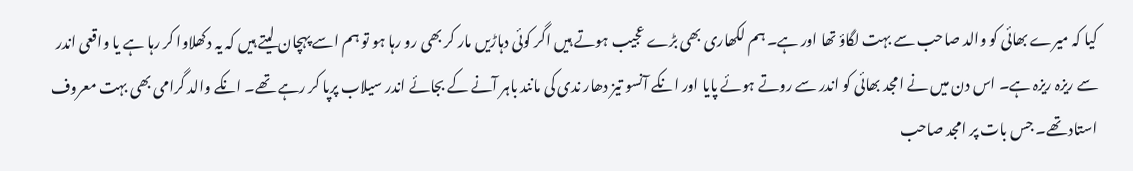کیا کہ میرے بھائی کو والد صاحب سے بہت لگاؤ تھا اور ہے۔ ہم لکھاری بھی بڑے عجیب ہوتے ہیں اگر کوئی دہاڑیں مار کر بھی رو رہا ہو تو ہم اسے پہچان لیتے ہیں کہ یہ دکھلاوا کر رہا ہے یا واقعی اندر سے ریزہ ریزہ ہے۔ اس دن میں نے امجد بھائی کو اندر سے روتے ہوئے پایا اور انکے آنسو تیز دھار ندی کی مانند باہر آنے کے بجائے اندر سیلاب پرپا کر رہے تھے۔ انکے والد گرامی بھی بہت معروف استاد تھے۔ جس بات پر امجد صاحب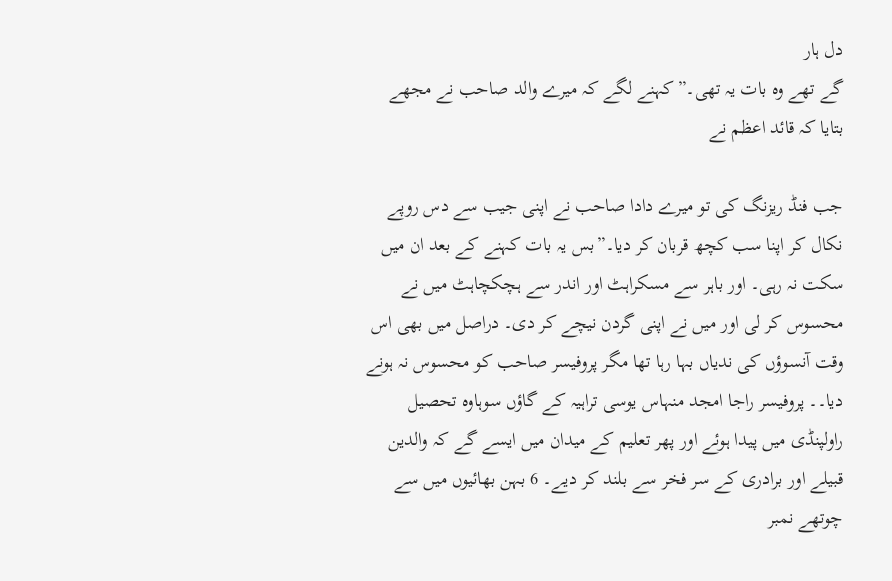دل ہار
گے تھے وہ بات یہ تھی۔”کہنے لگے کہ میرے والد صاحب نے مجھے بتایا کہ قائد اعظم نے

جب فنڈ ریزنگ کی تو میرے دادا صاحب نے اپنی جیب سے دس روپے نکال کر اپنا سب کچھ قربان کر دیا۔”بس یہ بات کہنے کے بعد ان میں سکت نہ رہی۔ اور باہر سے مسکراہٹ اور اندر سے ہچکچاہٹ میں نے محسوس کر لی اور میں نے اپنی گردن نیچے کر دی۔ دراصل میں بھی اس وقت آنسوؤں کی ندیاں بہا رہا تھا مگر پروفیسر صاحب کو محسوس نہ ہونے دیا۔۔ پروفیسر راجا امجد منہاس یوسی تراہیہ کے گاؤں سوہاوہ تحصیل راولپنڈی میں پیدا ہوئے اور پھر تعلیم کے میدان میں ایسے گے کہ والدین قبیلے اور برادری کے سر فخر سے بلند کر دیے۔ 6 بہن بھائیوں میں سے چوتھے نمبر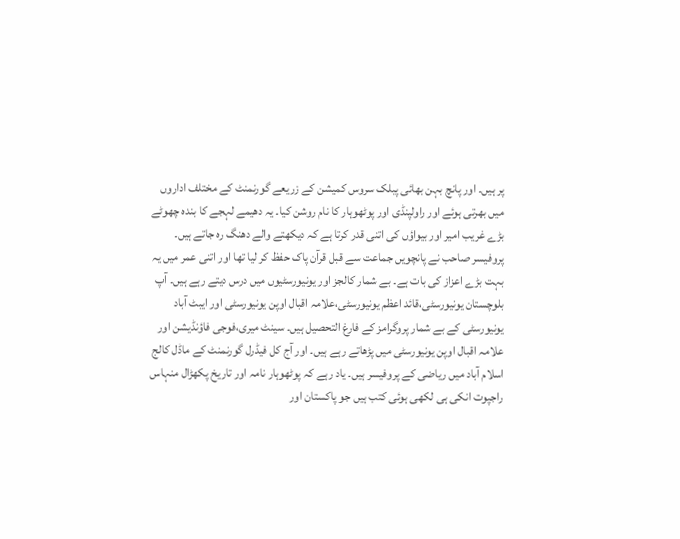پر ہیں۔ اور پانچ بہن بھائی پبلک سروس کمیشن کے زریعے گورنمنٹ کے مختلف اداروں میں بھرتی ہوئے اور راولپنڈی اور پوٹھوہار کا نام روشن کیا۔ یہ دھیمے لہجے کا بندہ چھوٹے بڑے غریب امیر اور بیواؤں کی اتنی قدر کرتا ہے کہ دیکھتے والے دھنگ رہ جاتے ہیں۔ پروفیسر صاحب نے پانچویں جماعت سے قبل قرآن پاک حفظ کر لیا تھا اور اتنی عمر میں یہ بہت بڑے اعزاز کی بات ہے۔ بے شمار کالجز اور یونیورسٹیوں میں درس دیتے رہے ہیں۔ آپ بلوچستان یونیورسٹی،قائد اعظم یونیورسٹی،علامہ اقبال اوپن یونیورسٹی اور ایبٹ آباد یونیورسٹی کے بے شمار پروگرامز کے فارغ التحصیل ہیں۔ سینٹ میری،فوجی فاؤنڈیشن اور علامہ اقبال اوپن یونیورسٹی میں پڑھاتے رہے ہیں۔ اور آج کل فیڈرل گورنمنٹ کے ماڈل کالج اسلام آباد میں ریاضی کے پروفیسر ہیں۔ یاد رہے کہ پوٹھوہار نامہ اور تاریخ پکھڑال منہاس راجپوت انکی ہی لکھی ہوئی کتب ہیں جو پاکستان اور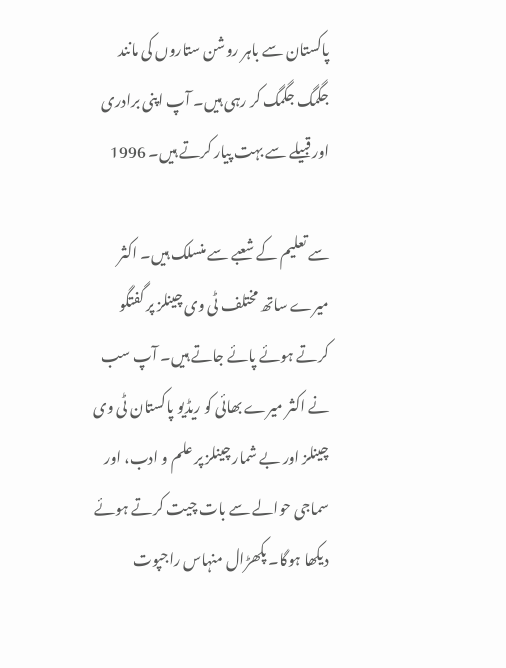پاکستان سے باہر روشن ستاروں کی مانند جگمگ جگمگ کر رہی ہیں۔ آپ اپنی برادری اور قبیلے سے بہت پیار کرتے ہیں۔ 1996

سے تعلیم کے شعبے سے منسلک ہیں۔ اکثر میرے ساتھ مختلف ٹی وی چینلز پر گفتگو کرتے ہوئے پائے جاتے ہیں۔ آپ سب
نے اکثر میرے بھائی کو ریڈیو پاکستان ٹی وی چینلز اور بے شمار چینلز پر علم و ادب، اور سماجی حوالے سے بات چیت کرتے ہوئے دیکھا ہوگا۔ پکھڑال منہاس راجپوت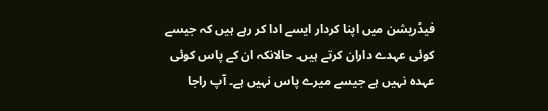فیڈریشن میں اپنا کردار ایسے ادا کر رہے ہیں کہ جیسے کوئی عہدے داران کرتے ہیں۔ حالانکہ ان کے پاس کوئی عہدہ نہیں ہے جیسے میرے پاس نہیں ہے۔ آپ راجا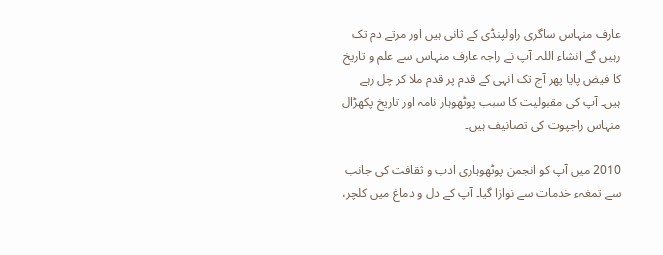عارف منہاس ساگری راولپنڈی کے ثانی ہیں اور مرتے دم تک رہیں گے انشاء اللہ۔ آپ نے راجہ عارف منہاس سے علم و تاریخ کا فیض پایا پھر آج تک انہی کے قدم پر قدم ملا کر چل رہے ہیں۔ آپ کی مقبولیت کا سبب پوٹھوہار نامہ اور تاریخ پکھڑال منہاس راجپوت کی تصانیف ہیں۔

2010 میں آپ کو انجمن پوٹھوہاری ادب و ثقافت کی جانب سے تمغہء خدمات سے نوازا گیا۔ آپ کے دل و دماغ میں کلچر،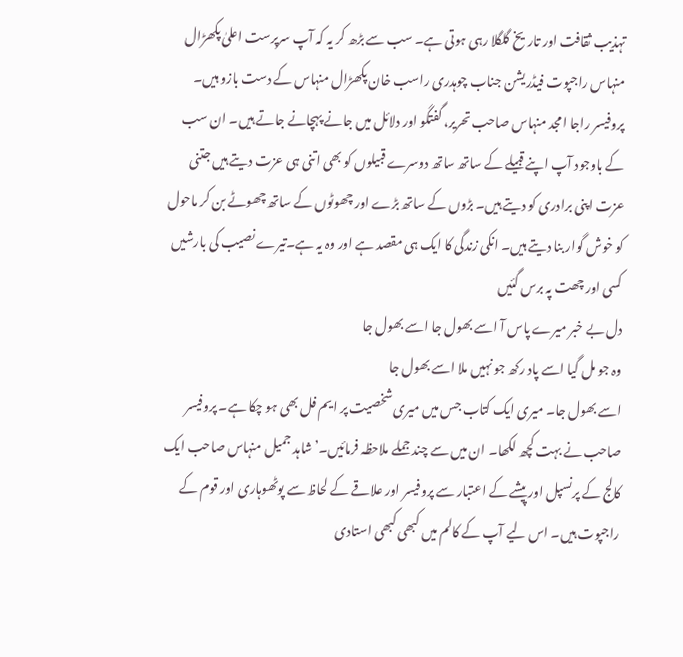تہذیب ثقافت اور تاریخ گلگلا رہی ہوتی ہے۔ سب سے بڑھ کر یہ کہ آپ سرپرست اعلیٰ پکھڑال منہاس راجپوت فیڈریشن جناب چوہدری راسب خان پکھڑال منہاس کے دست بازو ہیں۔ پروفیسر راجا امجد منہاس صاحب تحریر، گفتگو اور دلائل میں جانے پہچانے جاتے ہیں۔ ان سب کے باوجود آپ اپنے قبیلے کے ساتھ ساتھ دوسرے قبیلوں کو بھی اتنی ہی عزت دیتے ہیں جتنی عزت اپنی برادری کو دیتے ہیں۔ بڑوں کے ساتھ بڑے اور چھوٹوں کے ساتھ چھوٹے بن کر ماحول کو خوش گوار بنا دیتے ہیں۔ انکی زندگی کا ایک ہی مقصد ہے اور وہ یہ ہے۔تیرے نصیب کی بارشیں کسی اور چھت پہ برس گئیں
دل بے خبر میرے پاس آ اسے بھول جا اسے بھول جا
وہ جو مل گیا اسے پاد رکھ جو نہیں ملا اسے بھول جا
اسے بھول جا۔ میری ایک کتاب جس میں میری شخصیت پر ایم فل بھی ہو چکا ہے۔ پروفیسر صاحب نے بہت کچھ لکھا۔ ان میں سے چند جملے ملاحظہ فرمائیں۔’شاہد جمیل منہاس صاحب ایک کالج کے پرنسپل اور پیشے کے اعتبار سے پروفیسر اور علاقے کے لحاظ سے پوٹھوہاری اور قوم کے راجپوت ہیں۔ اس لیے آپ کے کالم میں کبھی کبھی استادی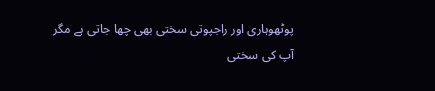پوٹھوہاری اور راجپوتی سختی بھی چھا جاتی ہے مگر
آپ کی سختی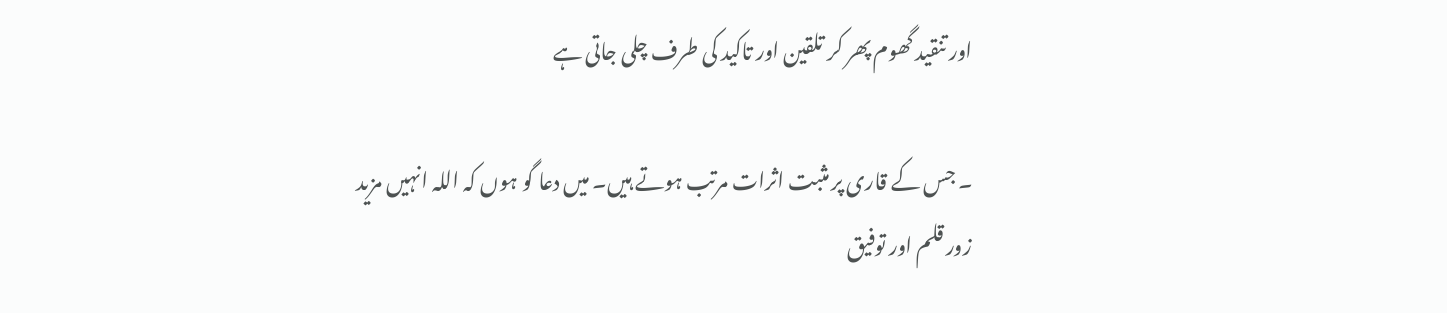اور تنقید گھوم پھر کر تلقین اور تاکید کی طرف چلی جاتی ہے

۔ جس کے قاری پر مثبت اثرات مرتب ہوتے ہیں۔ میں دعا گو ہوں کہ اللہ انہیں مزید زور قلم اور توفیق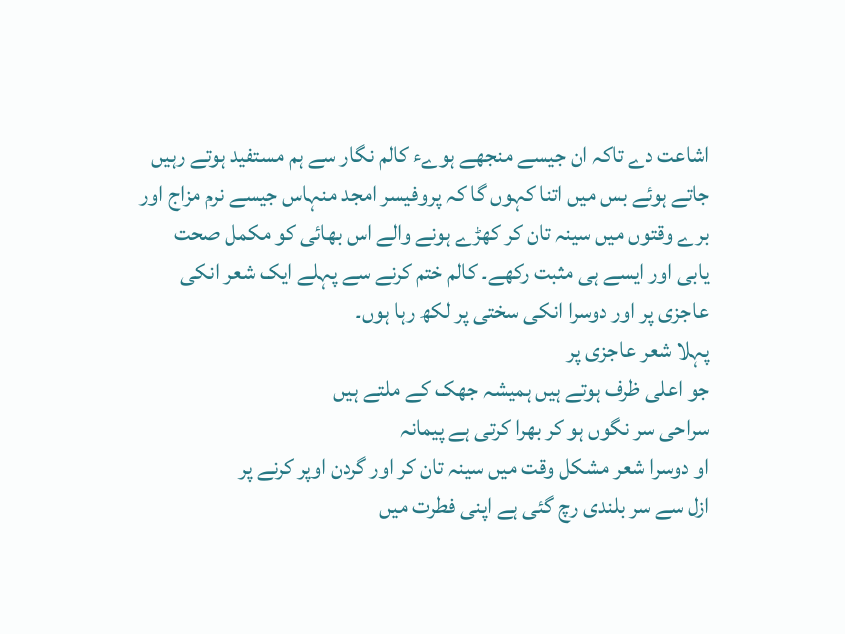اشاعت دے تاکہ ان جیسے منجھے ہوےء کالم نگار سے ہم مستفید ہوتے رہیں
جاتے ہوئے بس میں اتنا کہوں گا کہ پروفیسر امجد منہاس جیسے نرم مزاج اور برے وقتوں میں سینہ تان کر کھڑے ہونے والے اس بھائی کو مکمل صحت یابی اور ایسے ہی مثبت رکھے۔ کالم ختم کرنے سے پہلے ایک شعر انکی عاجزی پر اور دوسرا انکی سختی پر لکھ رہا ہوں۔
پہلا شعر عاجزی پر
جو اعلی ظرف ہوتے ہیں ہمیشہ جھک کے ملتے ہیں
سراحی سر نگوں ہو کر بھرا کرتی ہے پیمانہ
او دوسرا شعر مشکل وقت میں سینہ تان کر اور گردن اوپر کرنے پر
ازل سے سر بلندی رچ گئی ہے اپنی فطرت میں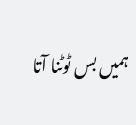ہمیں بس ٹوٹنا آتا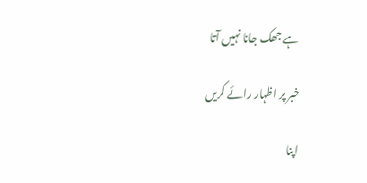ہے جھک جانا نہیں آتا

خبر پر اظہار رائے کریں

اپنا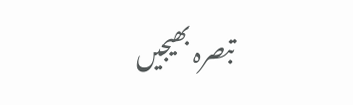تبصرہ بھیجیں